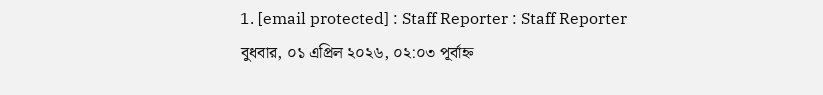1. [email protected] : Staff Reporter : Staff Reporter
বুধবার, ০১ এপ্রিল ২০২৬, ০২:০৩ পূর্বাহ্ন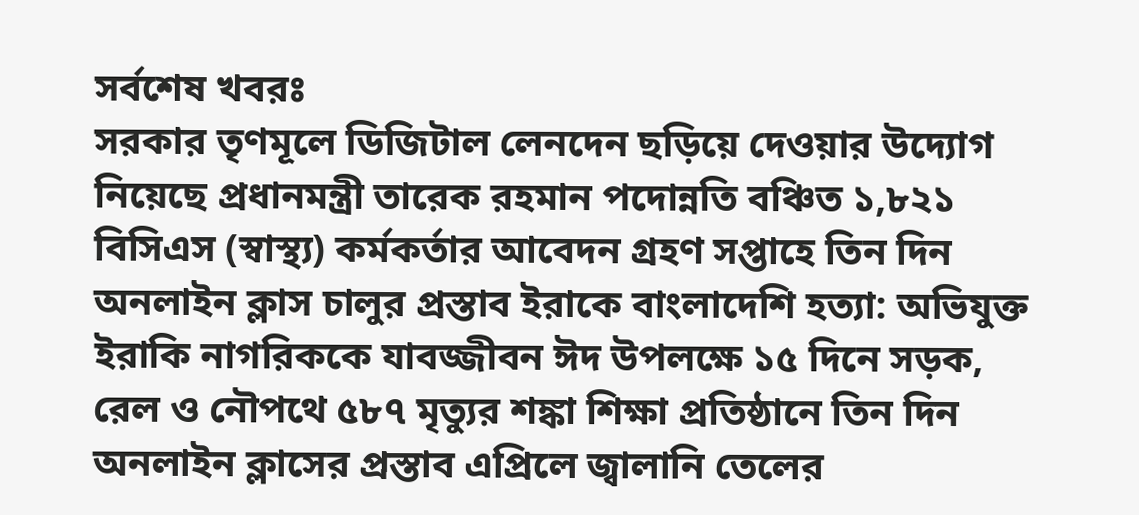সর্বশেষ খবরঃ
সরকার তৃণমূলে ডিজিটাল লেনদেন ছড়িয়ে দেওয়ার উদ্যোগ নিয়েছে প্রধানমন্ত্রী তারেক রহমান পদোন্নতি বঞ্চিত ১,৮২১ বিসিএস (স্বাস্থ্য) কর্মকর্তার আবেদন গ্রহণ সপ্তাহে তিন দিন অনলাইন ক্লাস চালুর প্রস্তাব ইরাকে বাংলাদেশি হত্যা: অভিযুক্ত ইরাকি নাগরিককে যাবজ্জীবন ঈদ উপলক্ষে ১৫ দিনে সড়ক, রেল ও নৌপথে ৫৮৭ মৃত্যুর শঙ্কা শিক্ষা প্রতিষ্ঠানে তিন দিন অনলাইন ক্লাসের প্রস্তাব এপ্রিলে জ্বালানি তেলের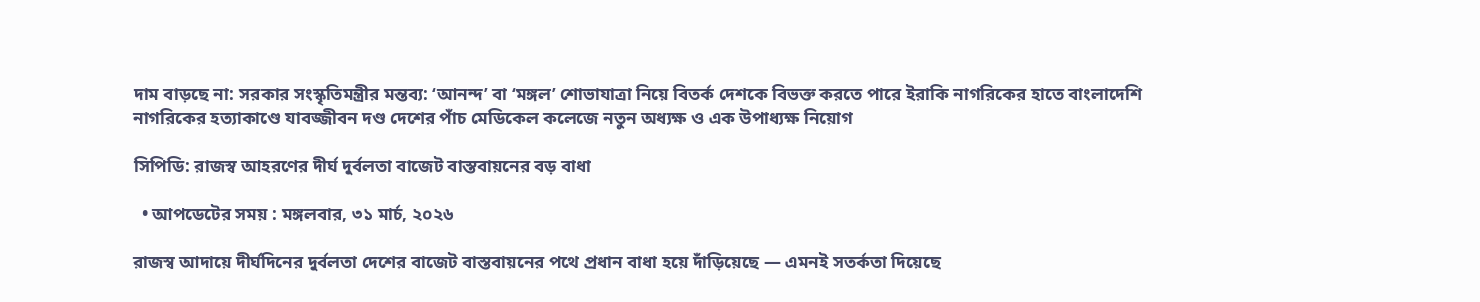দাম বাড়ছে না: সরকার সংস্কৃতিমন্ত্রীর মন্তব্য: ‘আনন্দ’ বা ‘মঙ্গল’ শোভাযাত্রা নিয়ে বিতর্ক দেশকে বিভক্ত করতে পারে ইরাকি নাগরিকের হাতে বাংলাদেশি নাগরিকের হত্যাকাণ্ডে যাবজ্জীবন দণ্ড দেশের পাঁচ মেডিকেল কলেজে নতুন অধ্যক্ষ ও এক উপাধ্যক্ষ নিয়োগ

সিপিডি: রাজস্ব আহরণের দীর্ঘ দুর্বলতা বাজেট বাস্তবায়নের বড় বাধা

  • আপডেটের সময় : মঙ্গলবার, ৩১ মার্চ, ২০২৬

রাজস্ব আদায়ে দীর্ঘদিনের দুর্বলতা দেশের বাজেট বাস্তবায়নের পথে প্রধান বাধা হয়ে দাঁড়িয়েছে — এমনই সতর্কতা দিয়েছে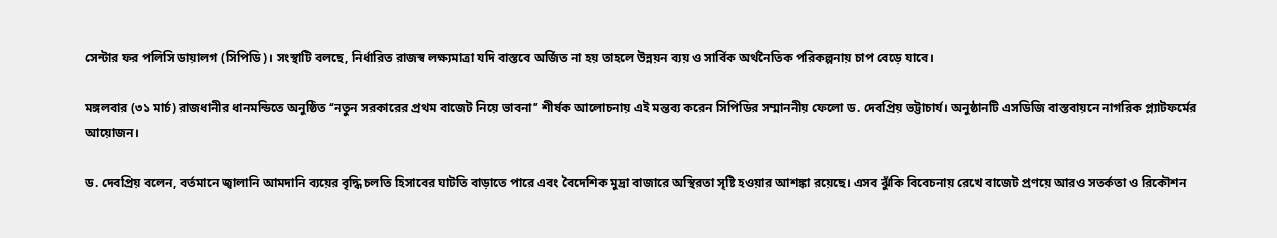সেন্টার ফর পলিসি ডায়ালগ (সিপিডি)। সংস্থাটি বলছে, নির্ধারিত রাজস্ব লক্ষ্যমাত্রা যদি বাস্তবে অর্জিত না হয় তাহলে উন্নয়ন ব্যয় ও সার্বিক অর্থনৈতিক পরিকল্পনায় চাপ বেড়ে যাবে।

মঙ্গলবার (৩১ মার্চ) রাজধানীর ধানমন্ডিতে অনুষ্ঠিত ‘‘নতুন সরকারের প্রথম বাজেট নিয়ে ভাবনা’’ শীর্ষক আলোচনায় এই মন্তব্য করেন সিপিডির সম্মাননীয় ফেলো ড. দেবপ্রিয় ভট্টাচার্য। অনুষ্ঠানটি এসডিজি বাস্তবায়নে নাগরিক প্ল্যাটফর্মের আয়োজন।

ড. দেবপ্রিয় বলেন, বর্তমানে জ্বালানি আমদানি ব্যয়ের বৃদ্ধি চলতি হিসাবের ঘাটতি বাড়াতে পারে এবং বৈদেশিক মুদ্রা বাজারে অস্থিরতা সৃষ্টি হওয়ার আশঙ্কা রয়েছে। এসব ঝুঁকি বিবেচনায় রেখে বাজেট প্রণয়ে আরও সতর্কতা ও রিকৌশন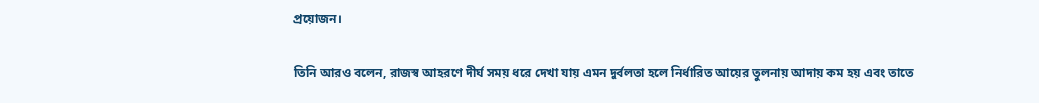প্রয়োজন।

তিনি আরও বলেন, রাজস্ব আহরণে দীর্ঘ সময় ধরে দেখা যায় এমন দুর্বলতা হলে নির্ধারিত আয়ের তুলনায় আদায় কম হয় এবং তাতে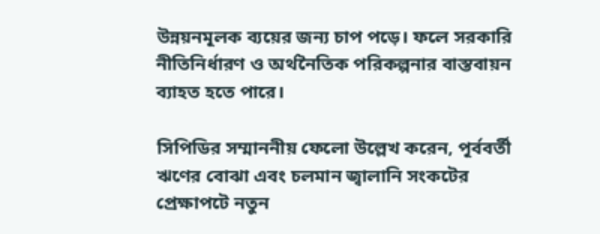উন্নয়নমূলক ব্যয়ের জন্য চাপ পড়ে। ফলে সরকারি নীতিনির্ধারণ ও অর্থনৈতিক পরিকল্পনার বাস্তবায়ন ব্যাহত হতে পারে।

সিপিডির সম্মাননীয় ফেলো উল্লেখ করেন, পূর্ববর্তী ঋণের বোঝা এবং চলমান জ্বালানি সংকটের প্রেক্ষাপটে নতুন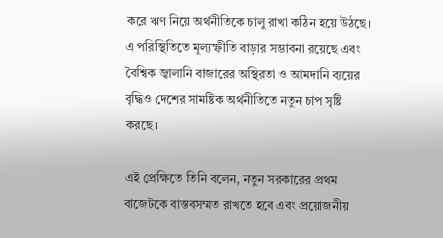করে ঋণ নিয়ে অর্থনীতিকে চালু রাখা কঠিন হয়ে উঠছে। এ পরিস্থিতিতে মূল্যস্ফীতি বাড়ার সম্ভাবনা রয়েছে এবং বৈশ্বিক জ্বালানি বাজারের অস্থিরতা ও আমদানি ব্যয়ের বৃদ্ধিও দেশের সামষ্টিক অর্থনীতিতে নতুন চাপ সৃষ্টি করছে।

এই প্রেক্ষিতে তিনি বলেন, নতুন সরকারের প্রথম বাজেটকে বাস্তবসম্মত রাখতে হবে এবং প্রয়োজনীয়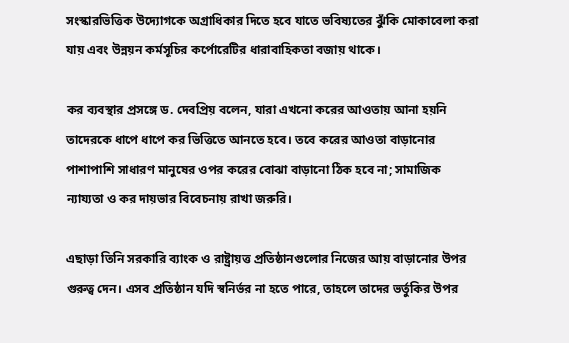সংস্কারভিত্তিক উদ্যোগকে অগ্রাধিকার দিতে হবে যাতে ভবিষ্যতের ঝুঁকি মোকাবেলা করা যায় এবং উন্নয়ন কর্মসূচির কর্পোরেটির ধারাবাহিকতা বজায় থাকে।

কর ব্যবস্থার প্রসঙ্গে ড. দেবপ্রিয় বলেন, যারা এখনো করের আওতায় আনা হয়নি তাদেরকে ধাপে ধাপে কর ভিত্তিতে আনতে হবে। তবে করের আওতা বাড়ানোর পাশাপাশি সাধারণ মানুষের ওপর করের বোঝা বাড়ানো ঠিক হবে না; সামাজিক ন্যায্যতা ও কর দায়ভার বিবেচনায় রাখা জরুরি।

এছাড়া তিনি সরকারি ব্যাংক ও রাষ্ট্রায়ত্ত প্রতিষ্ঠানগুলোর নিজের আয় বাড়ানোর উপর গুরুত্ব দেন। এসব প্রতিষ্ঠান যদি স্বনির্ভর না হতে পারে, তাহলে তাদের ভর্তুকির উপর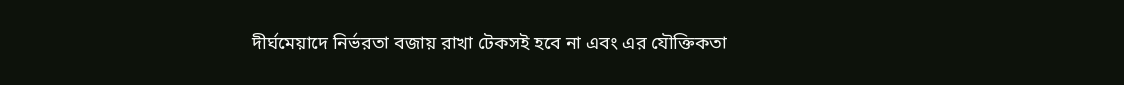দীর্ঘমেয়াদে নির্ভরতা বজায় রাখা টেকসই হবে না এবং এর যৌক্তিকতা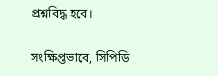প্রশ্নবিদ্ধ হবে।

সংক্ষিপ্তভাবে, সিপিডি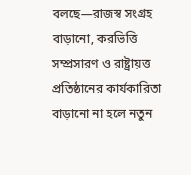বলছে—রাজস্ব সংগ্রহ বাড়ানো, করভিত্তি সম্প্রসারণ ও রাষ্ট্রায়ত্ত প্রতিষ্ঠানের কার্যকারিতা বাড়ানো না হলে নতুন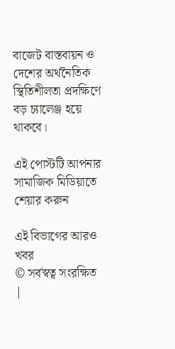বাজেট বাস্তবায়ন ও দেশের অর্থনৈতিক স্থিতিশীলতা প্রদক্ষিণে বড় চ্যালেঞ্জ হয়ে থাকবে।

এই পোস্টটি আপনার সামাজিক মিডিয়াতে শেয়ার করুন

এই বিভাগের আরও খবর
© সর্বস্বত্ব সংরক্ষিত |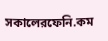সকালেরফেনি.কম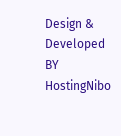Design & Developed BY HostingNibo